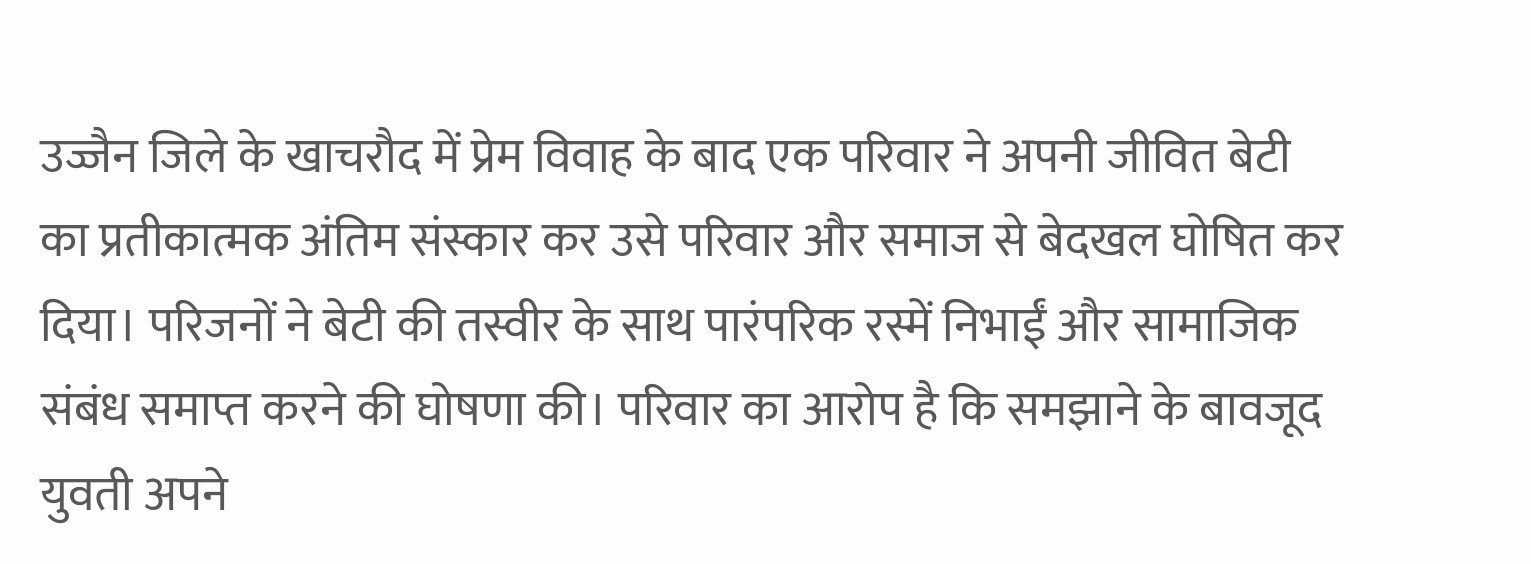उज्जैन जिले के खाचरौद में प्रेम विवाह के बाद एक परिवार ने अपनी जीवित बेटी का प्रतीकात्मक अंतिम संस्कार कर उसे परिवार और समाज से बेदखल घोषित कर दिया। परिजनों ने बेटी की तस्वीर के साथ पारंपरिक रस्में निभाईं और सामाजिक संबंध समाप्त करने की घोषणा की। परिवार का आरोप है कि समझाने के बावजूद युवती अपने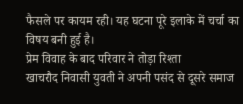फैसले पर कायम रही। यह घटना पूरे इलाके में चर्चा का विषय बनी हुई है।
प्रेम विवाह के बाद परिवार ने तोड़ा रिश्ता
खाचरौद निवासी युवती ने अपनी पसंद से दूसरे समाज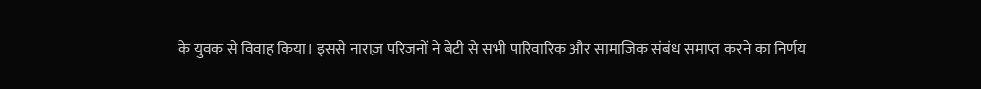के युवक से विवाह किया। इससे नाराज़ परिजनों ने बेटी से सभी पारिवारिक और सामाजिक संबंध समाप्त करने का निर्णय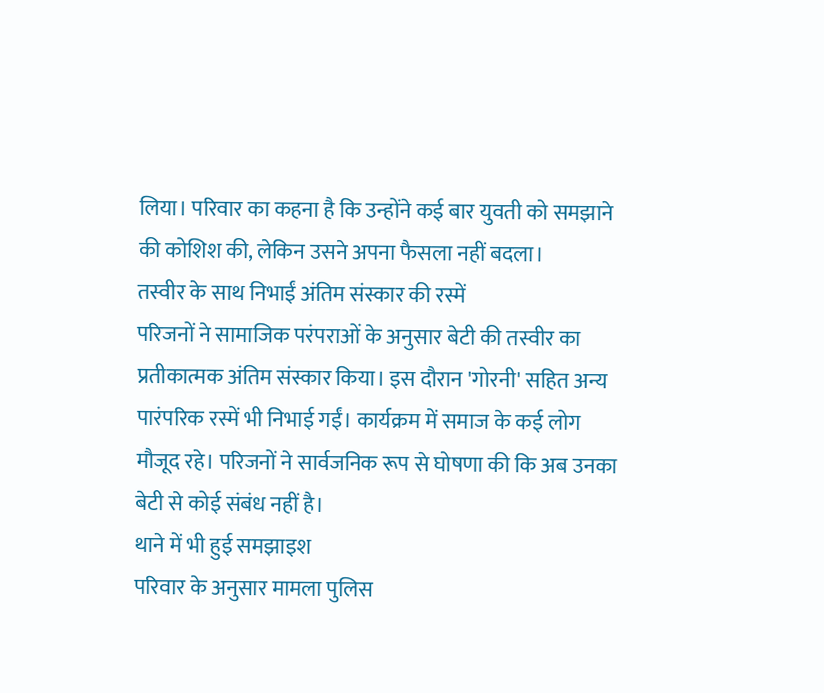लिया। परिवार का कहना है कि उन्होंने कई बार युवती को समझाने की कोशिश की, लेकिन उसने अपना फैसला नहीं बदला।
तस्वीर के साथ निभाईं अंतिम संस्कार की रस्में
परिजनों ने सामाजिक परंपराओं के अनुसार बेटी की तस्वीर का प्रतीकात्मक अंतिम संस्कार किया। इस दौरान 'गोरनी' सहित अन्य पारंपरिक रस्में भी निभाई गईं। कार्यक्रम में समाज के कई लोग मौजूद रहे। परिजनों ने सार्वजनिक रूप से घोषणा की कि अब उनका बेटी से कोई संबंध नहीं है।
थाने में भी हुई समझाइश
परिवार के अनुसार मामला पुलिस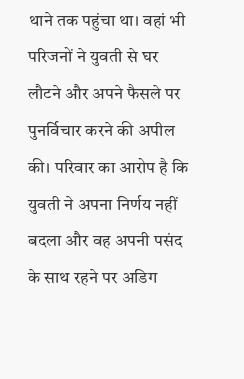थाने तक पहुंचा था। वहां भी परिजनों ने युवती से घर लौटने और अपने फैसले पर पुनर्विचार करने की अपील की। परिवार का आरोप है कि युवती ने अपना निर्णय नहीं बदला और वह अपनी पसंद के साथ रहने पर अडिग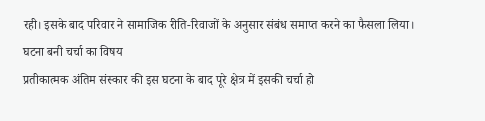रही। इसके बाद परिवार ने सामाजिक रीति-रिवाजों के अनुसार संबंध समाप्त करने का फैसला लिया।
घटना बनी चर्चा का विषय
प्रतीकात्मक अंतिम संस्कार की इस घटना के बाद पूरे क्षेत्र में इसकी चर्चा हो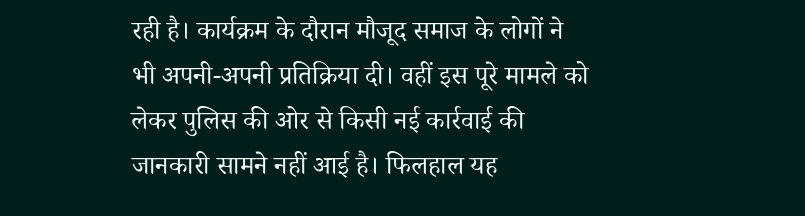रही है। कार्यक्रम के दौरान मौजूद समाज के लोगों ने भी अपनी-अपनी प्रतिक्रिया दी। वहीं इस पूरे मामले को लेकर पुलिस की ओर से किसी नई कार्रवाई की जानकारी सामने नहीं आई है। फिलहाल यह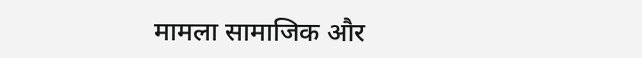मामला सामाजिक और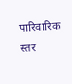पारिवारिक स्तर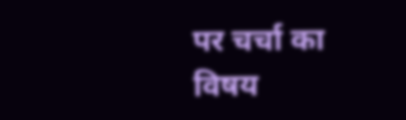पर चर्चा का विषय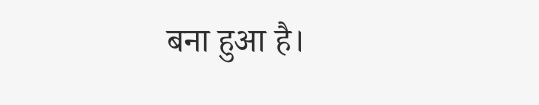बना हुआ है।